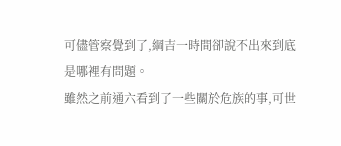可儘管察覺到了,綱吉一時間卻說不出來到底是哪裡有問題。
雖然之前通六看到了一些關於危族的事,可世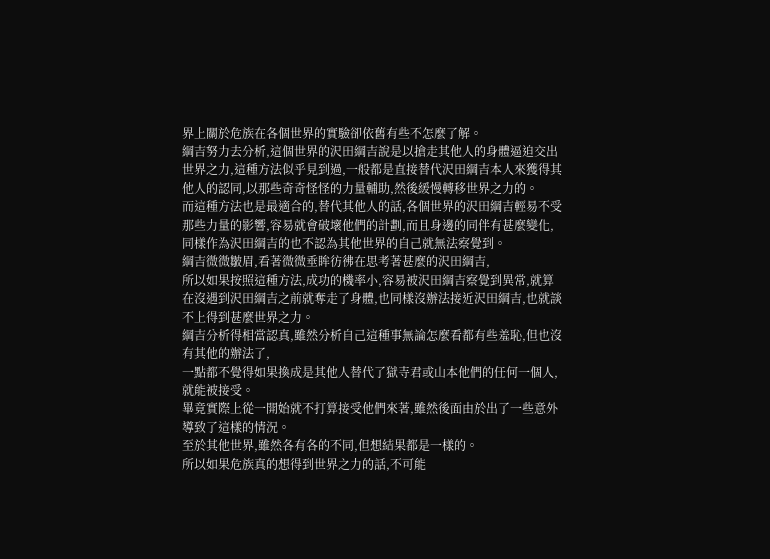界上關於危族在各個世界的實驗卻依舊有些不怎麼了解。
綱吉努力去分析,這個世界的沢田綱吉說是以搶走其他人的身體逼迫交出世界之力,這種方法似乎見到過,一般都是直接替代沢田綱吉本人來獲得其他人的認同,以那些奇奇怪怪的力量輔助,然後緩慢轉移世界之力的。
而這種方法也是最適合的,替代其他人的話,各個世界的沢田綱吉輕易不受那些力量的影響,容易就會破壞他們的計劃,而且身邊的同伴有甚麼變化,同樣作為沢田綱吉的也不認為其他世界的自己就無法察覺到。
綱吉微微皺眉,看著微微垂眸彷彿在思考著甚麼的沢田綱吉,
所以如果按照這種方法,成功的機率小,容易被沢田綱吉察覺到異常,就算在沒遇到沢田綱吉之前就奪走了身體,也同樣沒辦法接近沢田綱吉,也就談不上得到甚麼世界之力。
綱吉分析得相當認真,雖然分析自己這種事無論怎麼看都有些羞恥,但也沒有其他的辦法了,
一點都不覺得如果換成是其他人替代了獄寺君或山本他們的任何一個人,就能被接受。
畢竟實際上從一開始就不打算接受他們來著,雖然後面由於出了一些意外導致了這樣的情況。
至於其他世界,雖然各有各的不同,但想結果都是一樣的。
所以如果危族真的想得到世界之力的話,不可能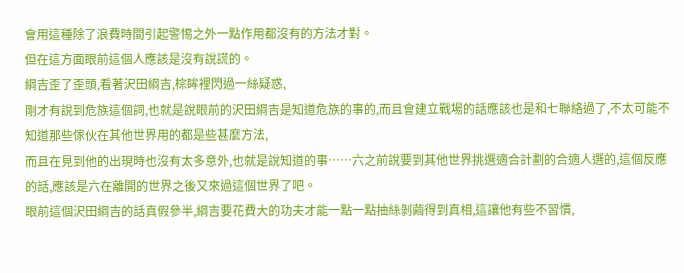會用這種除了浪費時間引起警惕之外一點作用都沒有的方法才對。
但在這方面眼前這個人應該是沒有說謊的。
綱吉歪了歪頭,看著沢田綱吉,棕眸裡閃過一絲疑惑,
剛才有說到危族這個詞,也就是說眼前的沢田綱吉是知道危族的事的,而且會建立戰場的話應該也是和七聯絡過了,不太可能不知道那些傢伙在其他世界用的都是些甚麼方法,
而且在見到他的出現時也沒有太多意外,也就是說知道的事……六之前說要到其他世界挑選適合計劃的合適人選的,這個反應的話,應該是六在離開的世界之後又來過這個世界了吧。
眼前這個沢田綱吉的話真假參半,綱吉要花費大的功夫才能一點一點抽絲剝繭得到真相,這讓他有些不習慣,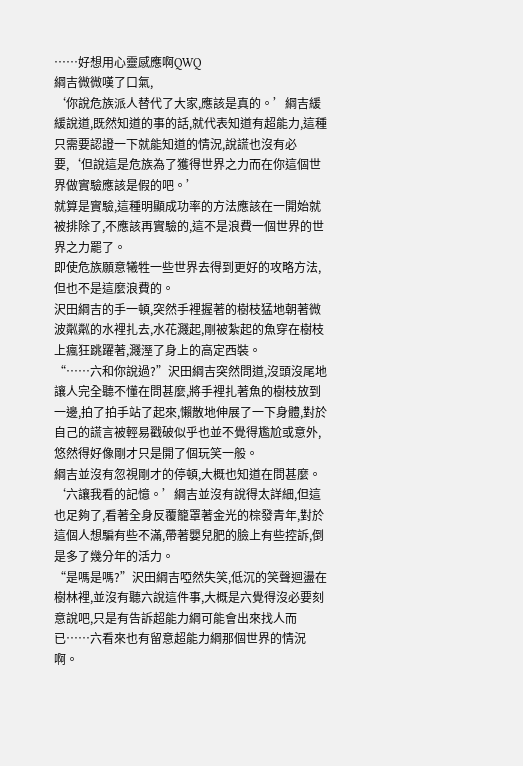……好想用心靈感應啊QWQ
綱吉微微嘆了口氣,
‘你說危族派人替代了大家,應該是真的。’綱吉緩緩說道,既然知道的事的話,就代表知道有超能力,這種只需要認證一下就能知道的情況,說謊也沒有必要,‘但說這是危族為了獲得世界之力而在你這個世界做實驗應該是假的吧。’
就算是實驗,這種明顯成功率的方法應該在一開始就被排除了,不應該再實驗的,這不是浪費一個世界的世界之力罷了。
即使危族願意犧牲一些世界去得到更好的攻略方法,但也不是這麼浪費的。
沢田綱吉的手一頓,突然手裡握著的樹枝猛地朝著微波粼粼的水裡扎去,水花濺起,剛被紮起的魚穿在樹枝上瘋狂跳躍著,濺溼了身上的高定西裝。
“……六和你說過?”沢田綱吉突然問道,沒頭沒尾地讓人完全聽不懂在問甚麼,將手裡扎著魚的樹枝放到一邊,拍了拍手站了起來,懶散地伸展了一下身體,對於自己的謊言被輕易戳破似乎也並不覺得尷尬或意外,悠然得好像剛才只是開了個玩笑一般。
綱吉並沒有忽視剛才的停頓,大概也知道在問甚麼。
‘六讓我看的記憶。’綱吉並沒有說得太詳細,但這也足夠了,看著全身反覆籠罩著金光的棕發青年,對於這個人想騙有些不滿,帶著嬰兒肥的臉上有些控訴,倒是多了幾分年的活力。
“是嗎是嗎?”沢田綱吉啞然失笑,低沉的笑聲迴盪在樹林裡,並沒有聽六說這件事,大概是六覺得沒必要刻意說吧,只是有告訴超能力綱可能會出來找人而已……六看來也有留意超能力綱那個世界的情況啊。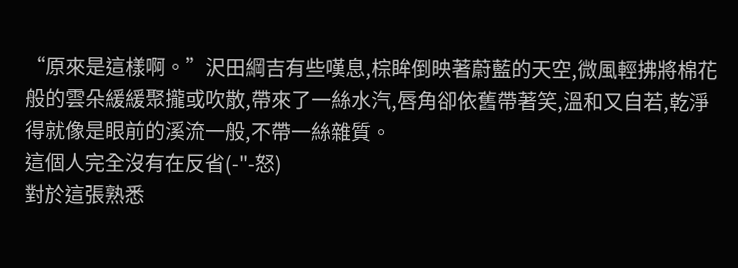“原來是這樣啊。”沢田綱吉有些嘆息,棕眸倒映著蔚藍的天空,微風輕拂將棉花般的雲朵緩緩聚攏或吹散,帶來了一絲水汽,唇角卻依舊帶著笑,溫和又自若,乾淨得就像是眼前的溪流一般,不帶一絲雜質。
這個人完全沒有在反省(-"-怒)
對於這張熟悉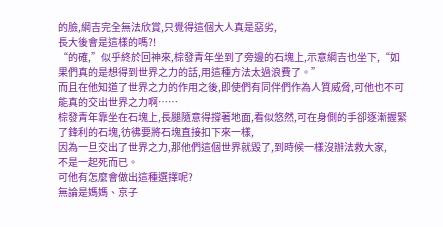的臉,綱吉完全無法欣賞,只覺得這個大人真是惡劣,
長大後會是這樣的嗎?!
“的確,”似乎終於回神來,棕發青年坐到了旁邊的石塊上,示意綱吉也坐下,“如果們真的是想得到世界之力的話,用這種方法太過浪費了。”
而且在他知道了世界之力的作用之後,即使們有同伴們作為人質威脅,可他也不可能真的交出世界之力啊……
棕發青年靠坐在石塊上,長腿隨意得撐著地面,看似悠然,可在身側的手卻逐漸握緊了鋒利的石塊,彷彿要將石塊直接扣下來一樣,
因為一旦交出了世界之力,那他們這個世界就毀了,到時候一樣沒辦法救大家,
不是一起死而已。
可他有怎麼會做出這種選擇呢?
無論是媽媽、京子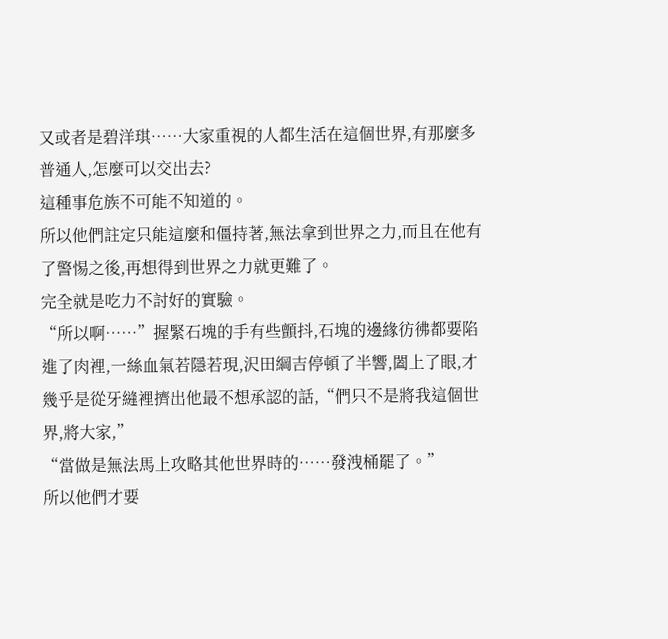又或者是碧洋琪……大家重視的人都生活在這個世界,有那麼多普通人,怎麼可以交出去?
這種事危族不可能不知道的。
所以他們註定只能這麼和僵持著,無法拿到世界之力,而且在他有了警惕之後,再想得到世界之力就更難了。
完全就是吃力不討好的實驗。
“所以啊……”握緊石塊的手有些顫抖,石塊的邊緣彷彿都要陷進了肉裡,一絲血氣若隱若現,沢田綱吉停頓了半響,闔上了眼,才幾乎是從牙縫裡擠出他最不想承認的話,“們只不是將我這個世界,將大家,”
“當做是無法馬上攻略其他世界時的……發洩桶罷了。”
所以他們才要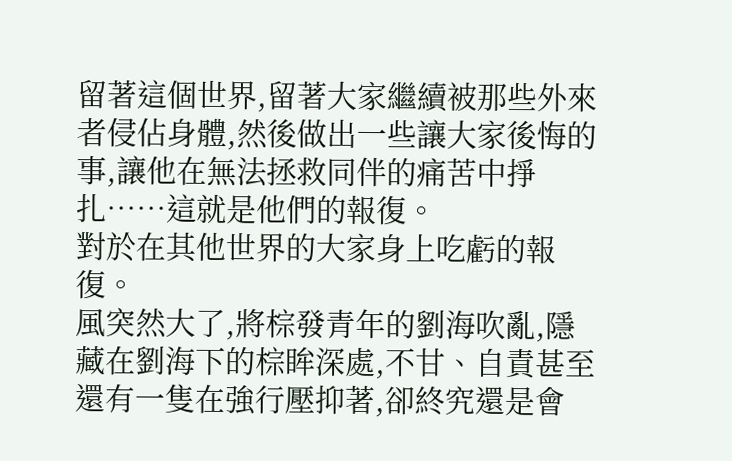留著這個世界,留著大家繼續被那些外來者侵佔身體,然後做出一些讓大家後悔的事,讓他在無法拯救同伴的痛苦中掙扎……這就是他們的報復。
對於在其他世界的大家身上吃虧的報復。
風突然大了,將棕發青年的劉海吹亂,隱藏在劉海下的棕眸深處,不甘、自責甚至還有一隻在強行壓抑著,卻終究還是會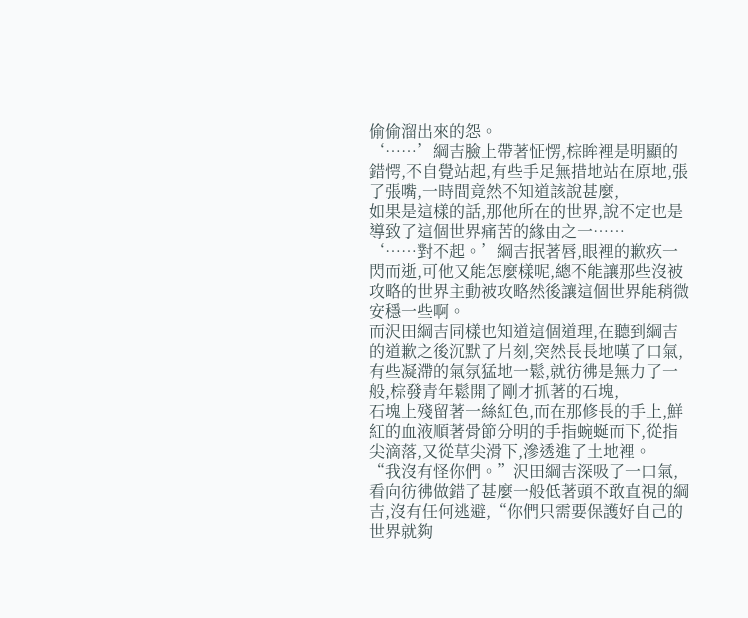偷偷溜出來的怨。
‘……’綱吉臉上帶著怔愣,棕眸裡是明顯的錯愕,不自覺站起,有些手足無措地站在原地,張了張嘴,一時間竟然不知道該說甚麼,
如果是這樣的話,那他所在的世界,說不定也是導致了這個世界痛苦的緣由之一……
‘……對不起。’綱吉抿著唇,眼裡的歉疚一閃而逝,可他又能怎麼樣呢,總不能讓那些沒被攻略的世界主動被攻略然後讓這個世界能稍微安穩一些啊。
而沢田綱吉同樣也知道這個道理,在聽到綱吉的道歉之後沉默了片刻,突然長長地嘆了口氣,有些凝滯的氣氛猛地一鬆,就彷彿是無力了一般,棕發青年鬆開了剛才抓著的石塊,
石塊上殘留著一絲紅色,而在那修長的手上,鮮紅的血液順著骨節分明的手指蜿蜒而下,從指尖滴落,又從草尖滑下,滲透進了土地裡。
“我沒有怪你們。”沢田綱吉深吸了一口氣,看向彷彿做錯了甚麼一般低著頭不敢直視的綱吉,沒有任何逃避,“你們只需要保護好自己的世界就夠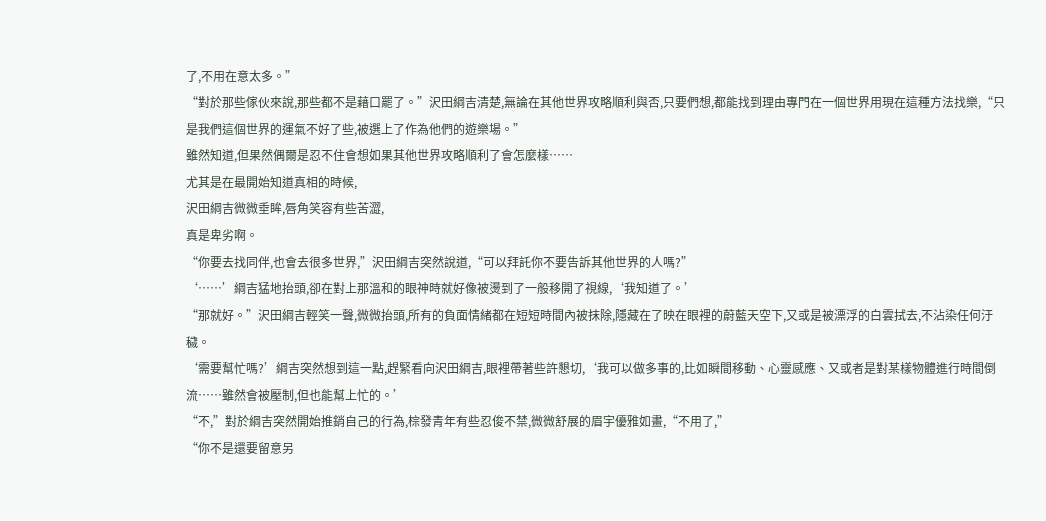了,不用在意太多。”
“對於那些傢伙來說,那些都不是藉口罷了。”沢田綱吉清楚,無論在其他世界攻略順利與否,只要們想,都能找到理由專門在一個世界用現在這種方法找樂,“只是我們這個世界的運氣不好了些,被選上了作為他們的遊樂場。”
雖然知道,但果然偶爾是忍不住會想如果其他世界攻略順利了會怎麼樣……
尤其是在最開始知道真相的時候,
沢田綱吉微微垂眸,唇角笑容有些苦澀,
真是卑劣啊。
“你要去找同伴,也會去很多世界,”沢田綱吉突然說道,“可以拜託你不要告訴其他世界的人嗎?”
‘……’綱吉猛地抬頭,卻在對上那溫和的眼神時就好像被燙到了一般移開了視線,‘我知道了。’
“那就好。”沢田綱吉輕笑一聲,微微抬頭,所有的負面情緒都在短短時間內被抹除,隱藏在了映在眼裡的蔚藍天空下,又或是被漂浮的白雲拭去,不沾染任何汙穢。
‘需要幫忙嗎?’綱吉突然想到這一點,趕緊看向沢田綱吉,眼裡帶著些許懇切,‘我可以做多事的,比如瞬間移動、心靈感應、又或者是對某樣物體進行時間倒流……雖然會被壓制,但也能幫上忙的。’
“不,”對於綱吉突然開始推銷自己的行為,棕發青年有些忍俊不禁,微微舒展的眉宇優雅如畫,“不用了,”
“你不是還要留意另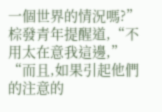一個世界的情況嗎?”棕發青年提醒道,“不用太在意我這邊,”
“而且,如果引起他們的注意的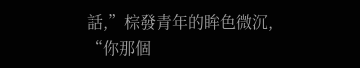話,”棕發青年的眸色微沉,
“你那個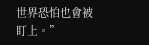世界恐怕也會被盯上。”